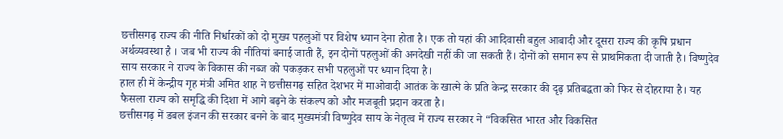छत्तीसगढ़ राज्य की नीति निर्धारकों को दो मुख्य पहलुओं पर विशेष ध्यान देना होता है। एक तो यहां की आदिवासी बहुल आबादी और दूसरा राज्य की कृषि प्रधान अर्थव्यवस्था है । जब भी राज्य की नीतियां बनाई जाती हैं, इन दोनों पहलुओं की अनदेखी नहीं की जा सकती हैं। दोनों को समान रूप से प्राथमिकता दी जाती है। विष्णुदेव साय सरकार ने राज्य के विकास की नब्ज को पकड़कर सभी पहलुओं पर ध्यान दिया है।
हाल ही में केन्द्रीय गृह मंत्री अमित शाह ने छत्तीसगढ़ सहित देशभर में माओवादी आतंक के खात्मे के प्रति केन्द्र सरकार की दृढ़ प्रतिबद्धता को फिर से दोहराया है। यह फैसला राज्य को समृद्धि की दिशा में आगे बढ़ने के संकल्प को और मजबूती प्रदान करता है।
छत्तीसगढ़ में डबल इंजन की सरकार बनने के बाद मुख्यमंत्री विष्णुदेव साय के नेतृत्व में राज्य सरकार ने “विकसित भारत और विकसित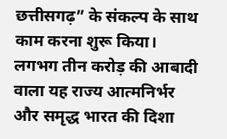छत्तीसगढ़” के संकल्प के साथ काम करना शुरू किया। लगभग तीन करोड़ की आबादी वाला यह राज्य आत्मनिर्भर और समृद्ध भारत की दिशा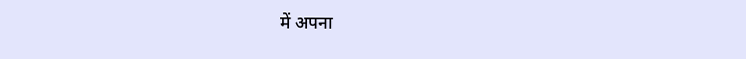में अपना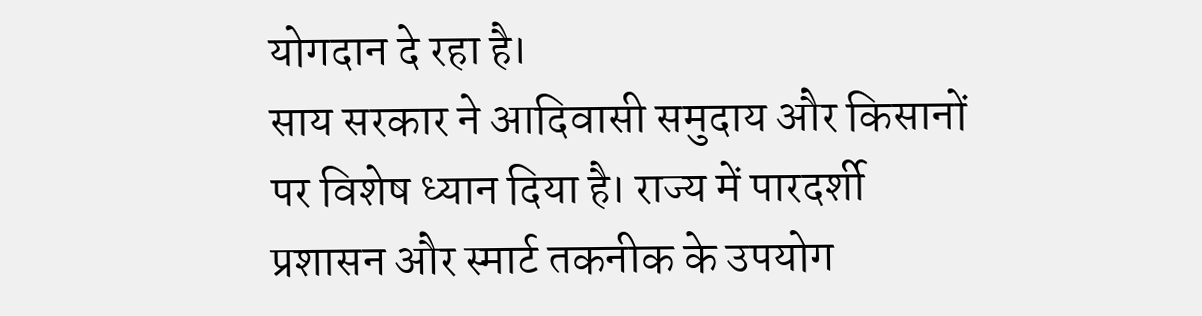योगदान दे रहा है।
साय सरकार ने आदिवासी समुदाय और किसानों पर विशेष ध्यान दिया है। राज्य में पारदर्शी प्रशासन और स्मार्ट तकनीक के उपयोग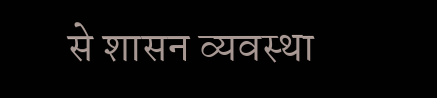से शासन व्यवस्था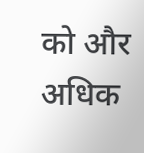को और अधिक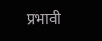प्रभावी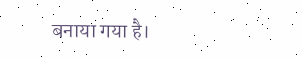बनाया गया है।